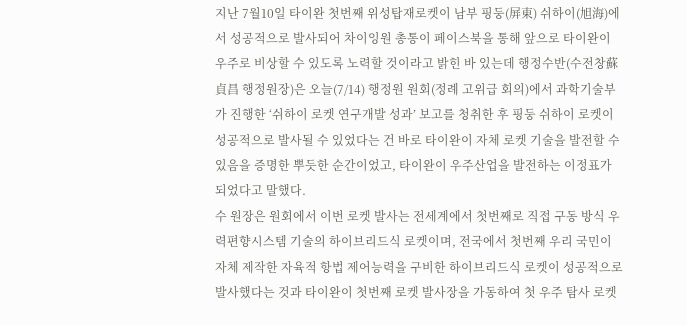지난 7월10일 타이완 첫번째 위성탑재로켓이 남부 핑둥(屏東) 쉬하이(旭海)에서 성공적으로 발사되어 차이잉원 총통이 페이스북을 통해 앞으로 타이완이 우주로 비상할 수 있도록 노력할 것이라고 밝힌 바 있는데 행정수반(수전창蘇貞昌 행정원장)은 오늘(7/14) 행정원 원회(정례 고위급 회의)에서 과학기술부가 진행한 ‘쉬하이 로켓 연구개발 성과’ 보고를 청취한 후 핑둥 쉬하이 로켓이 성공적으로 발사될 수 있었다는 건 바로 타이완이 자체 로켓 기술을 발전할 수 있음을 증명한 뿌듯한 순간이었고, 타이완이 우주산업을 발전하는 이정표가 되었다고 말했다.
수 원장은 원회에서 이번 로켓 발사는 전세계에서 첫번째로 직접 구동 방식 우력편향시스템 기술의 하이브리드식 로켓이며, 전국에서 첫번째 우리 국민이 자체 제작한 자육적 항법 제어능력을 구비한 하이브리드식 로켓이 성공적으로 발사했다는 것과 타이완이 첫번째 로켓 발사장을 가동하여 첫 우주 탐사 로켓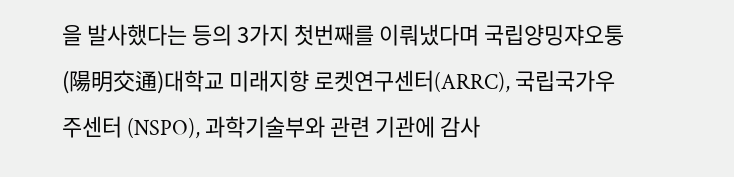을 발사했다는 등의 3가지 첫번째를 이뤄냈다며 국립양밍쟈오퉁(陽明交通)대학교 미래지향 로켓연구센터(ARRC), 국립국가우주센터 (NSPO), 과학기술부와 관련 기관에 감사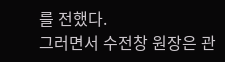를 전했다.
그러면서 수전창 원장은 관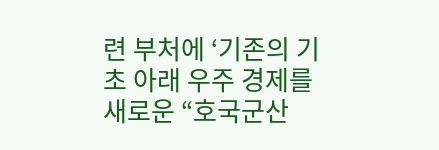련 부처에 ‘기존의 기초 아래 우주 경제를 새로운 “호국군산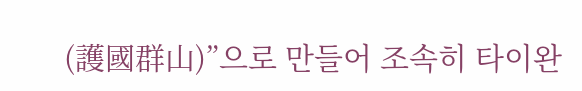(護國群山)”으로 만들어 조속히 타이완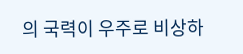의 국력이 우주로 비상하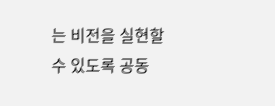는 비전을 실현할 수 있도록 공동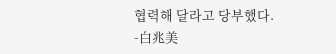협력해 달라고 당부했다. -白兆美